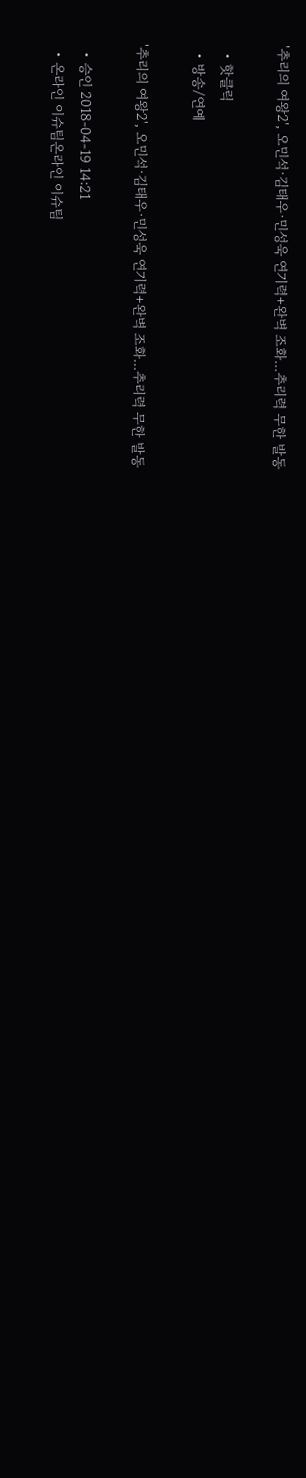'추리의 여왕2', 오민석·김태우·민성욱 연기력+완벽 조화...추리력 무한 발동

  • 핫클릭
  • 방송/연예

'추리의 여왕2', 오민석·김태우·민성욱 연기력+완벽 조화...추리력 무한 발동

  • 승인 2018-04-19 14:21
  • 온라인 이슈팀온라인 이슈팀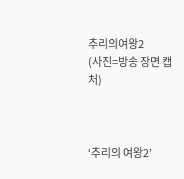추리의여왕2
(사진=방송 장면 캡처)



‘추리의 여왕2’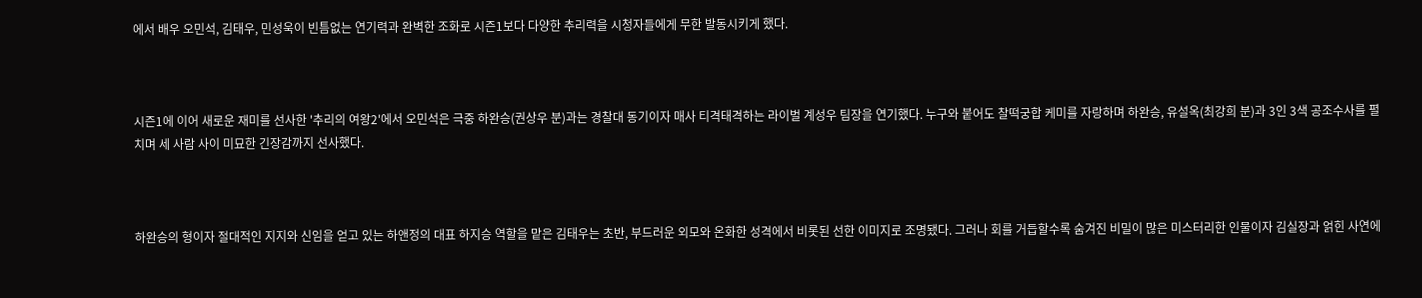에서 배우 오민석, 김태우, 민성욱이 빈틈없는 연기력과 완벽한 조화로 시즌1보다 다양한 추리력을 시청자들에게 무한 발동시키게 했다.



시즌1에 이어 새로운 재미를 선사한 '추리의 여왕2'에서 오민석은 극중 하완승(권상우 분)과는 경찰대 동기이자 매사 티격태격하는 라이벌 계성우 팀장을 연기했다. 누구와 붙어도 찰떡궁합 케미를 자랑하며 하완승, 유설옥(최강희 분)과 3인 3색 공조수사를 펼치며 세 사람 사이 미묘한 긴장감까지 선사했다.



하완승의 형이자 절대적인 지지와 신임을 얻고 있는 하앤정의 대표 하지승 역할을 맡은 김태우는 초반, 부드러운 외모와 온화한 성격에서 비롯된 선한 이미지로 조명됐다. 그러나 회를 거듭할수록 숨겨진 비밀이 많은 미스터리한 인물이자 김실장과 얽힌 사연에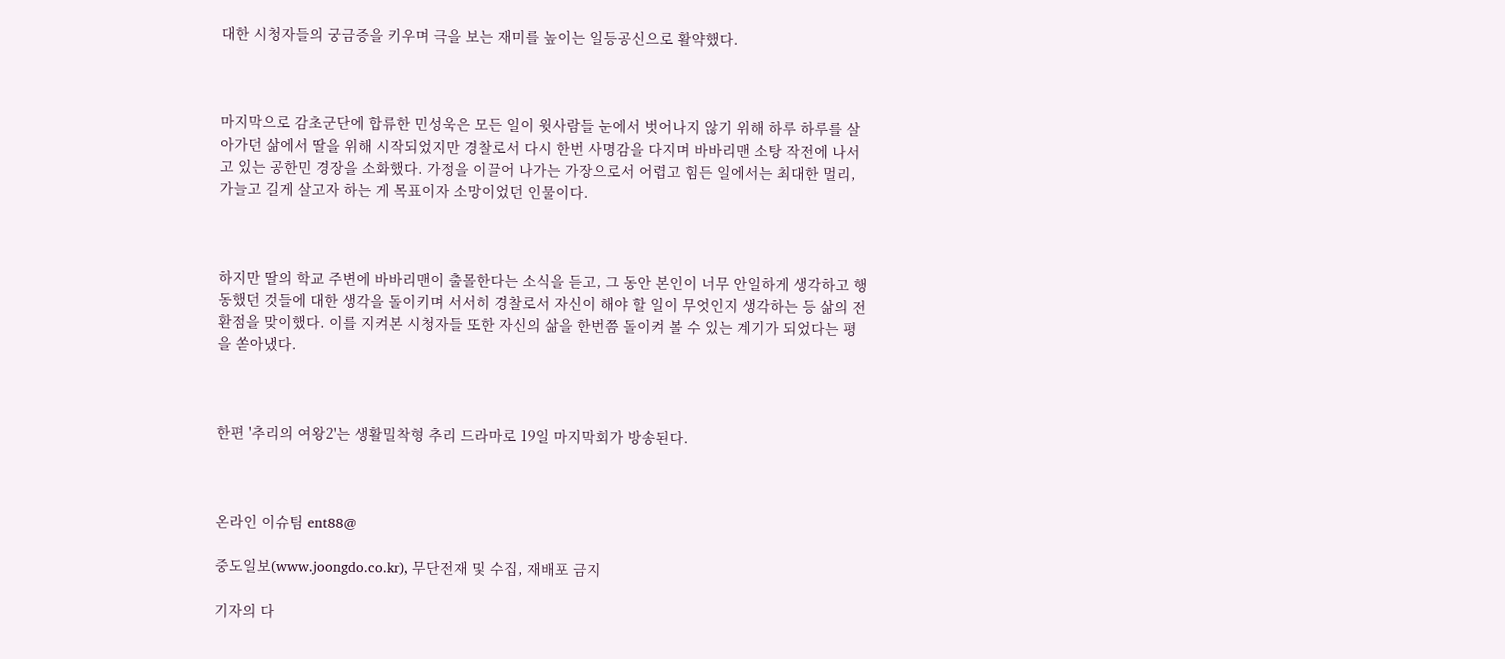대한 시청자들의 궁금증을 키우며 극을 보는 재미를 높이는 일등공신으로 활약했다.



마지막으로 감초군단에 합류한 민성욱은 모든 일이 윗사람들 눈에서 벗어나지 않기 위해 하루 하루를 살아가던 삶에서 딸을 위해 시작되었지만 경찰로서 다시 한번 사명감을 다지며 바바리맨 소탕 작전에 나서고 있는 공한민 경장을 소화했다. 가정을 이끌어 나가는 가장으로서 어렵고 힘든 일에서는 최대한 멀리, 가늘고 길게 살고자 하는 게 목표이자 소망이었던 인물이다.



하지만 딸의 학교 주변에 바바리맨이 출몰한다는 소식을 듣고, 그 동안 본인이 너무 안일하게 생각하고 행동했던 것들에 대한 생각을 돌이키며 서서히 경찰로서 자신이 해야 할 일이 무엇인지 생각하는 등 삶의 전환점을 맞이했다. 이를 지켜본 시청자들 또한 자신의 삶을 한번쯤 돌이켜 볼 수 있는 계기가 되었다는 평을 쏟아냈다.



한편 '추리의 여왕2'는 생활밀착형 추리 드라마로 19일 마지막회가 방송된다.



온라인 이슈팀 ent88@

중도일보(www.joongdo.co.kr), 무단전재 및 수집, 재배포 금지

기자의 다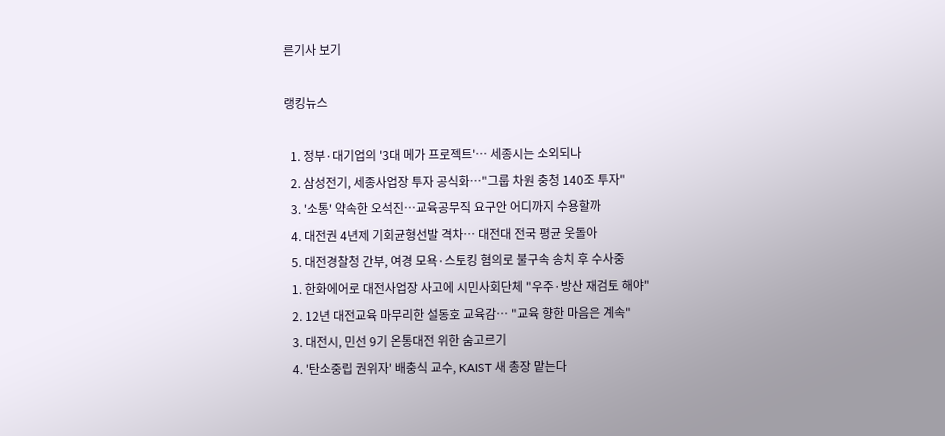른기사 보기

랭킹뉴스

  1. 정부·대기업의 '3대 메가 프로젝트'… 세종시는 소외되나
  2. 삼성전기, 세종사업장 투자 공식화…"그룹 차원 충청 140조 투자"
  3. '소통' 약속한 오석진…교육공무직 요구안 어디까지 수용할까
  4. 대전권 4년제 기회균형선발 격차… 대전대 전국 평균 웃돌아
  5. 대전경찰청 간부, 여경 모욕·스토킹 혐의로 불구속 송치 후 수사중
  1. 한화에어로 대전사업장 사고에 시민사회단체 "우주·방산 재검토 해야"
  2. 12년 대전교육 마무리한 설동호 교육감… "교육 향한 마음은 계속"
  3. 대전시, 민선 9기 온통대전 위한 숨고르기
  4. '탄소중립 권위자' 배충식 교수, KAIST 새 총장 맡는다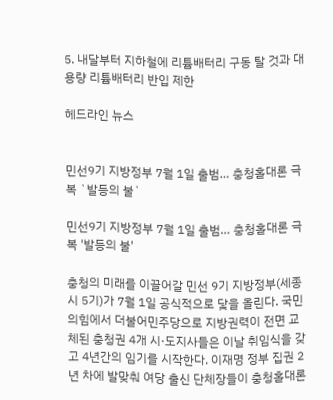5. 내달부터 지하철에 리튬배터리 구동 탈 것과 대용량 리튬배터리 반입 제한

헤드라인 뉴스


민선9기 지방정부 7월 1일 출범… 충청홀대론 극복 `발등의 불`

민선9기 지방정부 7월 1일 출범… 충청홀대론 극복 '발등의 불'

충청의 미래를 이끌어갈 민선 9기 지방정부(세종시 5기)가 7월 1일 공식적으로 닻을 올린다. 국민의힘에서 더불어민주당으로 지방권력이 전면 교체된 충청권 4개 시·도지사들은 이날 취임식을 갖고 4년간의 임기를 시작한다. 이재명 정부 집권 2년 차에 발맞춰 여당 출신 단체장들이 충청홀대론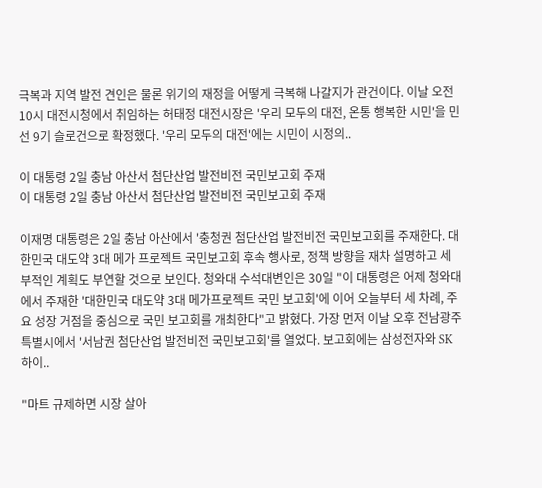극복과 지역 발전 견인은 물론 위기의 재정을 어떻게 극복해 나갈지가 관건이다. 이날 오전 10시 대전시청에서 취임하는 허태정 대전시장은 '우리 모두의 대전, 온통 행복한 시민'을 민선 9기 슬로건으로 확정했다. '우리 모두의 대전'에는 시민이 시정의..

이 대통령 2일 충남 아산서 첨단산업 발전비전 국민보고회 주재
이 대통령 2일 충남 아산서 첨단산업 발전비전 국민보고회 주재

이재명 대통령은 2일 충남 아산에서 '충청권 첨단산업 발전비전 국민보고회를 주재한다. 대한민국 대도약 3대 메가 프로젝트 국민보고회 후속 행사로, 정책 방향을 재차 설명하고 세부적인 계획도 부연할 것으로 보인다. 청와대 수석대변인은 30일 "이 대통령은 어제 청와대에서 주재한 '대한민국 대도약 3대 메가프로젝트 국민 보고회'에 이어 오늘부터 세 차례, 주요 성장 거점을 중심으로 국민 보고회를 개최한다"고 밝혔다. 가장 먼저 이날 오후 전남광주특별시에서 '서남권 첨단산업 발전비전 국민보고회'를 열었다. 보고회에는 삼성전자와 SK 하이..

"마트 규제하면 시장 살아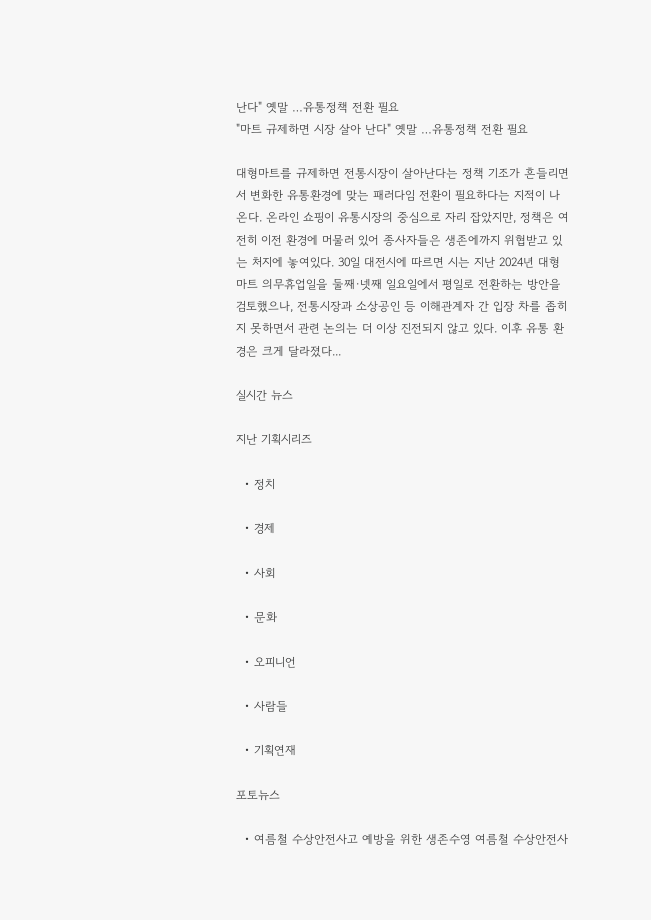난다" 옛말 …유통정책 전환 필요
"마트 규제하면 시장 살아 난다" 옛말 …유통정책 전환 필요

대형마트를 규제하면 전통시장이 살아난다는 정책 기조가 흔들리면서 변화한 유통환경에 맞는 패러다임 전환이 필요하다는 지적이 나온다. 온라인 쇼핑이 유통시장의 중심으로 자리 잡았지만, 정책은 여전히 이전 환경에 머물러 있어 종사자들은 생존에까지 위협받고 있는 처지에 놓여있다. 30일 대전시에 따르면 시는 지난 2024년 대형마트 의무휴업일을 둘째·넷째 일요일에서 평일로 전환하는 방안을 검토했으나, 전통시장과 소상공인 등 이해관계자 간 입장 차를 좁히지 못하면서 관련 논의는 더 이상 진전되지 않고 있다. 이후 유통 환경은 크게 달라졌다...

실시간 뉴스

지난 기획시리즈

  • 정치

  • 경제

  • 사회

  • 문화

  • 오피니언

  • 사람들

  • 기획연재

포토뉴스

  • 여름철 수상안전사고 예방을 위한 생존수영 여름철 수상안전사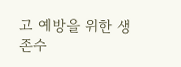고 예방을 위한 생존수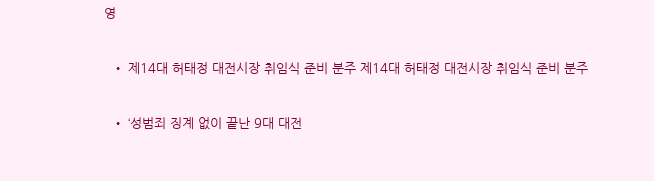영

  • 제14대 허태정 대전시장 취임식 준비 분주 제14대 허태정 대전시장 취임식 준비 분주

  • ‘성범죄 징계 없이 끝난 9대 대전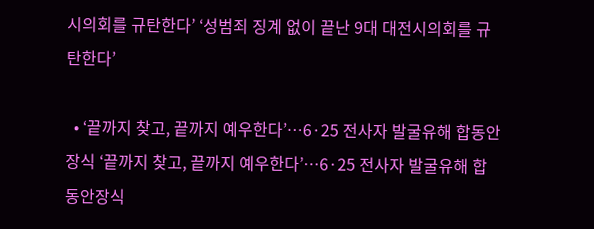시의회를 규탄한다’ ‘성범죄 징계 없이 끝난 9대 대전시의회를 규탄한다’

  • ‘끝까지 찾고, 끝까지 예우한다’…6·25 전사자 발굴유해 합동안장식 ‘끝까지 찾고, 끝까지 예우한다’…6·25 전사자 발굴유해 합동안장식